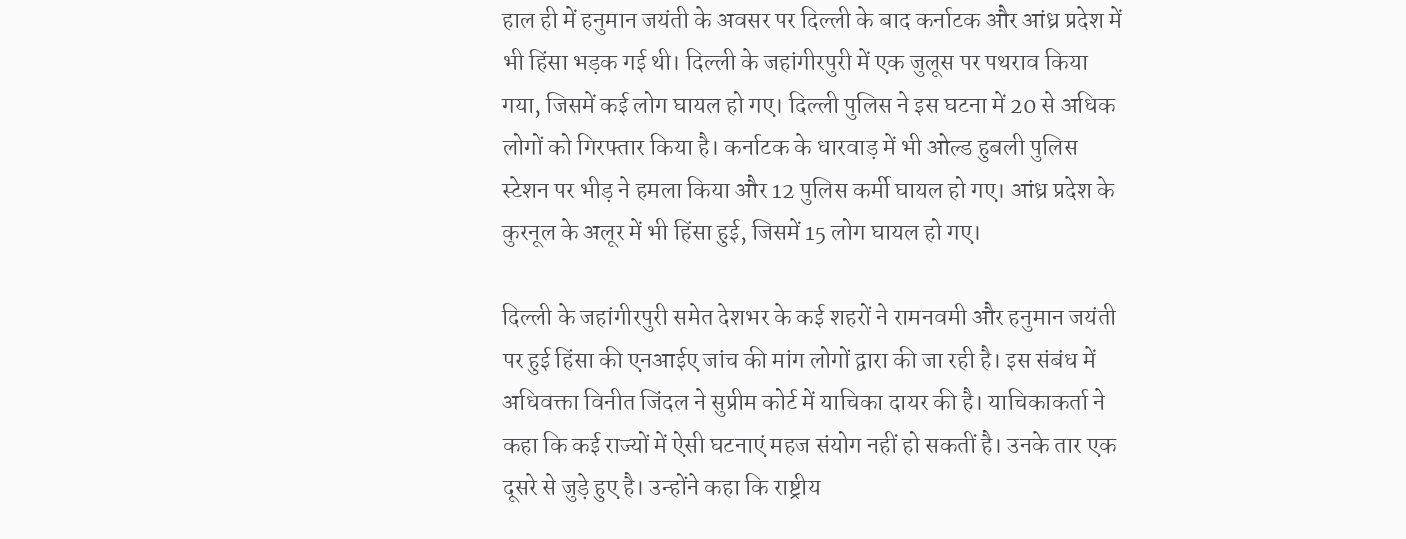हाल ही में हनुमान जयंती के अवसर पर दिल्ली के बाद कर्नाटक और आंध्र प्रदेश में भी हिंसा भड़क गई थी। दिल्ली के जहांगीरपुरी में एक जुलूस पर पथराव किया गया, जिसमें कई लोग घायल हो गए। दिल्ली पुलिस ने इस घटना में 20 से अधिक लोगों को गिरफ्तार किया है। कर्नाटक के धारवाड़ में भी ओल्ड हुबली पुलिस स्टेशन पर भीड़ ने हमला किया और 12 पुलिस कर्मी घायल हो गए। आंध्र प्रदेश के कुरनूल के अलूर में भी हिंसा हुई, जिसमें 15 लोग घायल हो गए।

दिल्ली के जहांगीरपुरी समेत देशभर के कई शहरों ने रामनवमी और हनुमान जयंती पर हुई हिंसा की एनआईए जांच की मांग लोगों द्वारा की जा रही है। इस संबंध में अधिवक्ता विनीत जिंदल ने सुप्रीम कोर्ट में याचिका दायर की है। याचिकाकर्ता ने कहा कि कई राज्यों में ऐसी घटनाएं महज संयोग नहीं हो सकतीं है। उनके तार एक दूसरे से जुड़े हुए है। उन्होंने कहा कि राष्ट्रीय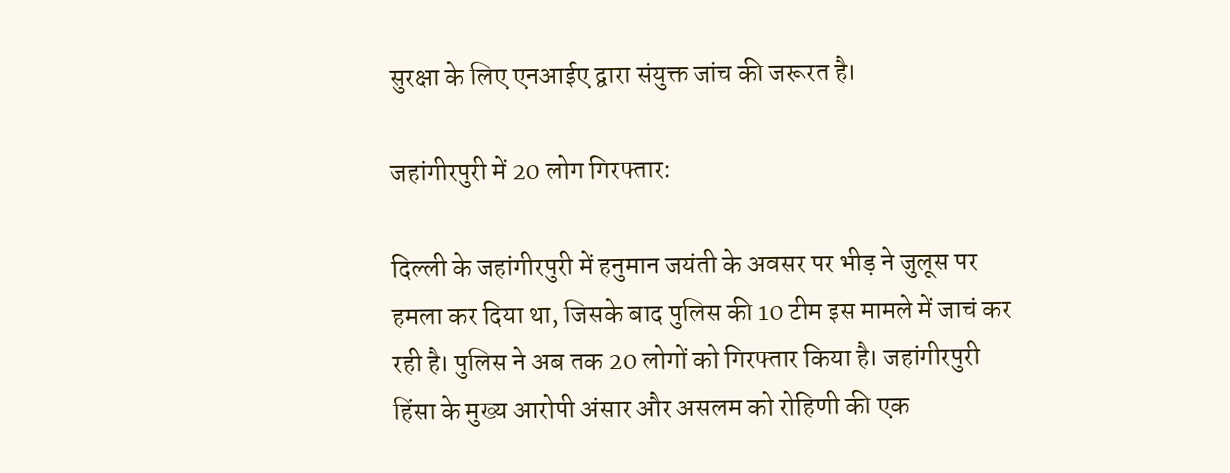सुरक्षा के लिए एनआईए द्वारा संयुक्त जांच की जरूरत है।

जहांगीरपुरी में 20 लोग गिरफ्तार:

दिल्ली के जहांगीरपुरी में हनुमान जयंती के अवसर पर भीड़ ने जुलूस पर हमला कर दिया था, जिसके बाद पुलिस की 10 टीम इस मामले में जाचं कर रही है। पुलिस ने अब तक 20 लोगों को गिरफ्तार किया है। जहांगीरपुरी हिंसा के मुख्य आरोपी अंसार और असलम को रोहिणी की एक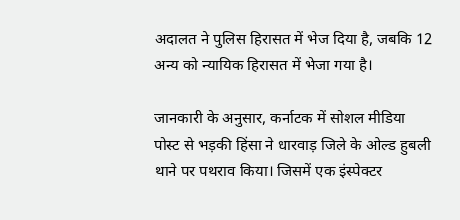अदालत ने पुलिस हिरासत में भेज दिया है, जबकि 12 अन्य को न्यायिक हिरासत में भेजा गया है।

जानकारी के अनुसार, कर्नाटक में सोशल मीडिया पोस्ट से भड़की हिंसा ने धारवाड़ जिले के ओल्ड हुबली थाने पर पथराव किया। जिसमें एक इंस्पेक्टर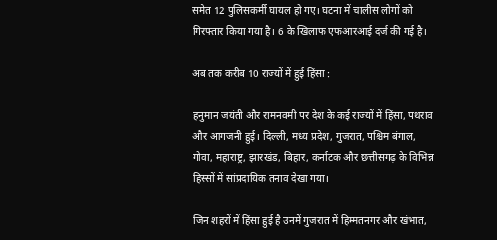समेत 12 पुलिसकर्मी घायल हो गए। घटना में चालीस लोगों को गिरफ्तार किया गया है। 6 के खिलाफ एफआरआई दर्ज की गई है।

अब तक करीब 10 राज्यों में हुई हिंसा :

हनुमान जयंती और रामनवमी पर देश के कई राज्यों में हिंसा, पथराव और आगजनी हुई। दिल्ली, मध्य प्रदेश, गुजरात, पश्चिम बंगाल, गोवा, महाराष्ट्र, झारखंड, बिहार, कर्नाटक और छत्तीसगढ़ के विभिन्न हिस्सों में सांप्रदायिक तनाव देखा गया।

जिन शहरों में हिंसा हुई है उनमें गुजरात में हिम्मतनगर और खंभात,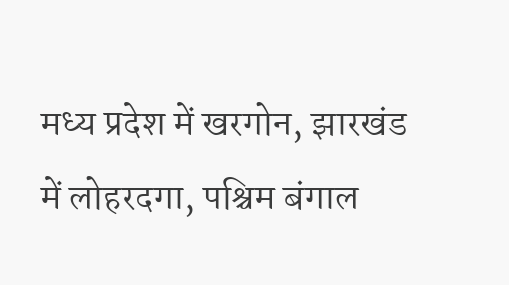मध्य प्रदेश में खरगोन, झारखंड में लोहरदगा, पश्चिम बंगाल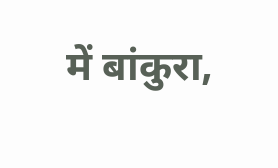में बांकुरा,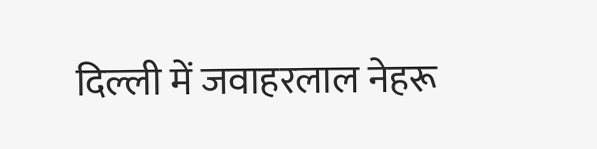दिल्ली में जवाहरलाल नेहरू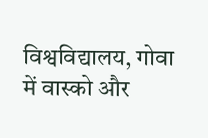विश्वविद्यालय, गोवा में वास्को और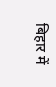बिहार में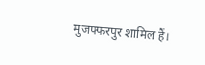मुजफ्फरपुर शामिल हैं।